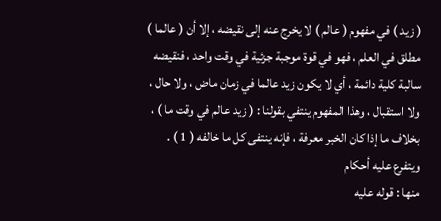( زيد ) في مفهوم ( عالم ) لا يخرج عنه إلى نقيضه ، إلا أن ( عالما )
مطلق في العلم ، فهو في قوة موجبة جزئية في وقت واحد ، فنقيضه
سالبة كلية دائمة ، أي لا يكون زيد عالما في زمان ماض ، ولا حال ،
ولا استقبال ، وهذا المفهوم ينتفي بقولنا : ( زيد عالم في وقت ما ) ،
بخلاف ما إذا كان الخبر معرفة ، فإنه ينتفى كل ما خالفه ( 1 ) .
ويتفرع عليه أحكام
منها : قوله عليه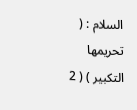السلام : ( تحريمها التكبير ) ( 2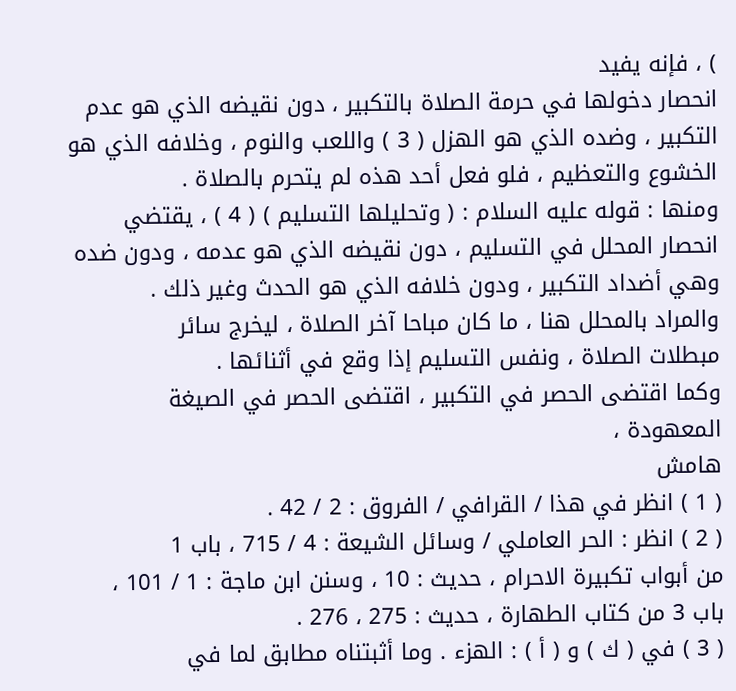) ، فإنه يفيد
انحصار دخولها في حرمة الصلاة بالتكبير ، دون نقيضه الذي هو عدم
التكبير ، وضده الذي هو الهزل ( 3 ) واللعب والنوم ، وخلافه الذي هو
الخشوع والتعظيم ، فلو فعل أحد هذه لم يتحرم بالصلاة .
ومنها : قوله عليه السلام : ( وتحليلها التسليم ) ( 4 ) ، يقتضي
انحصار المحلل في التسليم ، دون نقيضه الذي هو عدمه ، ودون ضده
وهي أضداد التكبير ، ودون خلافه الذي هو الحدث وغير ذلك .
والمراد بالمحلل هنا ، ما كان مباحا آخر الصلاة ، ليخرج سائر
مبطلات الصلاة ، ونفس التسليم إذا وقع في أثنائها .
وكما اقتضى الحصر في التكبير ، اقتضى الحصر في الصيغة المعهودة ،
هامش
( 1 ) انظر في هذا / القرافي / الفروق : 2 / 42 .
( 2 ) انظر : الحر العاملي / وسائل الشيعة : 4 / 715 ، باب 1
من أبواب تكبيرة الاحرام ، حديث : 10 ، وسنن ابن ماجة : 1 / 101 ،
باب 3 من كتاب الطهارة ، حديث : 275 ، 276 .
( 3 ) في ( ك ) و ( أ ) : الهزء . وما أثبتناه مطابق لما في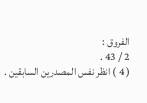الفروق :
2 / 43 .
( 4 ) انظر نفس المصدرين السابقين .